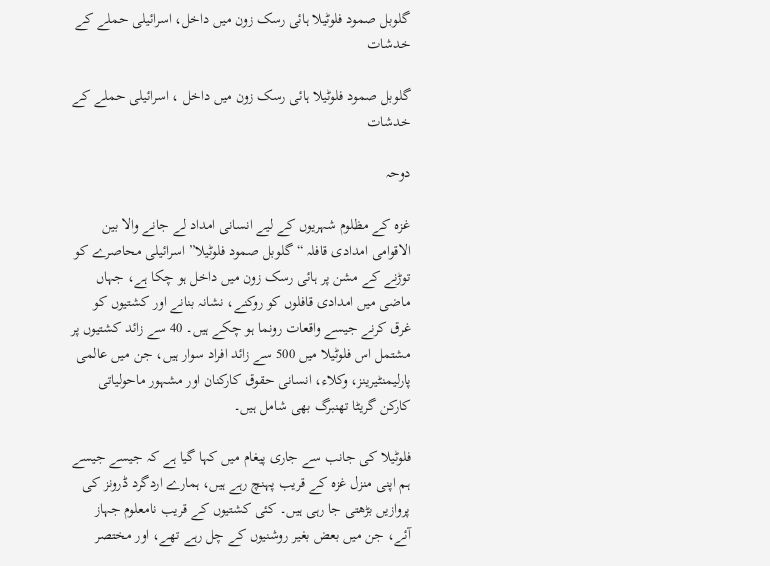گلوبل صمود فلوٹیلا ہائی رسک زون میں داخل، اسرائیلی حملے کے خدشات

گلوبل صمود فلوٹیلا ہائی رسک زون میں داخل ، اسرائیلی حملے کے خدشات

دوحہ

غزہ کے مظلوم شہریوں کے لیے انسانی امداد لے جانے والا بین الاقوامی امدادی قافلہ “گلوبل صمود فلوٹیلا” اسرائیلی محاصرے کو توڑنے کے مشن پر ہائی رسک زون میں داخل ہو چکا ہے، جہاں ماضی میں امدادی قافلوں کو روکنے، نشانہ بنانے اور کشتیوں کو غرق کرنے جیسے واقعات رونما ہو چکے ہیں۔ 40 سے زائد کشتیوں پر مشتمل اس فلوٹیلا میں 500 سے زائد افراد سوار ہیں، جن میں عالمی پارلیمنٹیرینز، وکلاء، انسانی حقوق کارکنان اور مشہور ماحولیاتی کارکن گریٹا تھنبرگ بھی شامل ہیں۔

فلوٹیلا کی جانب سے جاری پیغام میں کہا گیا ہے کہ جیسے جیسے ہم اپنی منزل غزہ کے قریب پہنچ رہے ہیں، ہمارے اردگرد ڈرونز کی پروازیں بڑھتی جا رہی ہیں۔ کئی کشتیوں کے قریب نامعلوم جہاز آئے، جن میں بعض بغیر روشنیوں کے چل رہے تھے، اور مختصر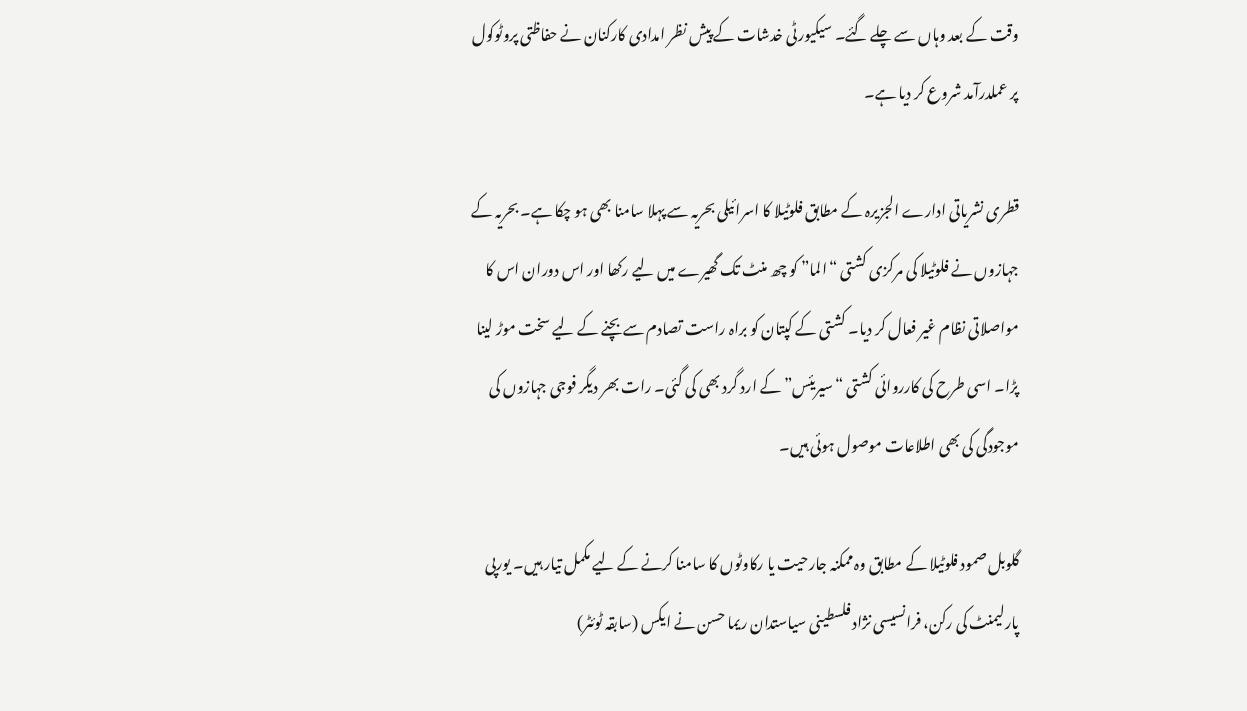وقت کے بعد وہاں سے چلے گئے۔ سیکیورٹی خدشات کے پیش نظر امدادی کارکنان نے حفاظتی پروٹوکول پر عملدرآمد شروع کر دیا ہے۔

قطری نشریاتی ادارے الجزیرہ کے مطابق فلوٹیلا کا اسرائیلی بحریہ سے پہلا سامنا بھی ہو چکا ہے۔ بحریہ کے جہازوں نے فلوٹیلا کی مرکزی کشتی “الما” کو چھ منٹ تک گھیرے میں لیے رکھا اور اس دوران اس کا مواصلاتی نظام غیر فعال کر دیا۔ کشتی کے کپتان کو براہ راست تصادم سے بچنے کے لیے سخت موڑ لینا پڑا۔ اسی طرح کی کارروائی کشتی “سیریئس” کے ارد گرد بھی کی گئی۔ رات بھر دیگر فوجی جہازوں کی موجودگی کی بھی اطلاعات موصول ہوئی ہیں۔

گلوبل صمود فلوٹیلا کے مطابق وہ ممکنہ جارحیت یا رکاوٹوں کا سامنا کرنے کے لیے مکمل تیار ہیں۔ یورپی پارلیمنٹ کی رکن، فرانسیسی نژاد فلسطینی سیاستدان ریما حسن نے ایکس (سابقہ ٹوئٹر)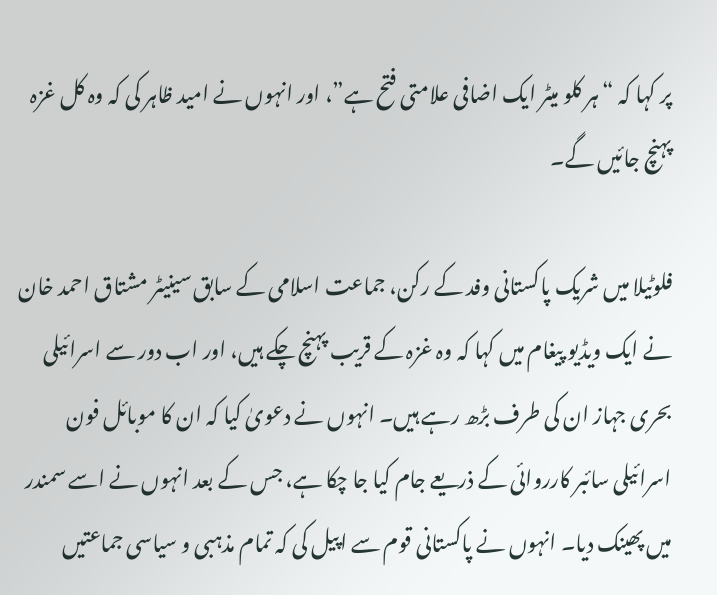پر کہا کہ “ہر کلو میٹر ایک اضافی علامتی فتح ہے”، اور انہوں نے امید ظاہر کی کہ وہ کل غزہ پہنچ جائیں گے۔

فلوٹیلا میں شریک پاکستانی وفد کے رکن، جماعت اسلامی کے سابق سینیٹر مشتاق احمد خان نے ایک ویڈیو پیغام میں کہا کہ وہ غزہ کے قریب پہنچ چکے ہیں، اور اب دور سے اسرائیلی بحری جہاز ان کی طرف بڑھ رہے ہیں۔ انہوں نے دعویٰ کیا کہ ان کا موبائل فون اسرائیلی سائبر کارروائی کے ذریعے جام کیا جا چکا ہے، جس کے بعد انہوں نے اسے سمندر میں پھینک دیا۔ انہوں نے پاکستانی قوم سے اپیل کی کہ تمام مذہبی و سیاسی جماعتیں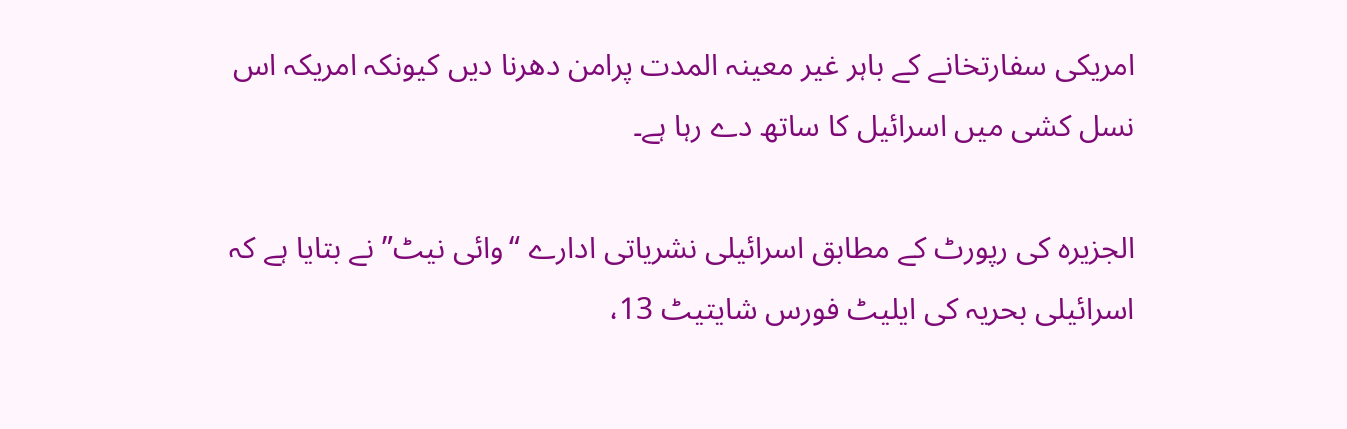امریکی سفارتخانے کے باہر غیر معینہ المدت پرامن دھرنا دیں کیونکہ امریکہ اس نسل کشی میں اسرائیل کا ساتھ دے رہا ہے۔

الجزیرہ کی رپورٹ کے مطابق اسرائیلی نشریاتی ادارے “وائی نیٹ” نے بتایا ہے کہ اسرائیلی بحریہ کی ایلیٹ فورس شایتیٹ 13،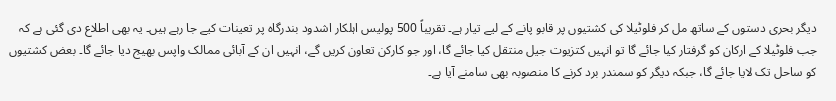دیگر بحری دستوں کے ساتھ مل کر فلوٹیلا کی کشتیوں پر قابو پانے کے لیے تیار ہے۔ تقریباً 500 پولیس اہلکار اشدود بندرگاہ پر تعینات کیے جا رہے ہیں۔ یہ بھی اطلاع دی گئی ہے کہ جب فلوٹیلا کے ارکان کو گرفتار کیا جائے گا تو انہیں کتزیوت جیل منتقل کیا جائے گا، اور جو کارکن تعاون کریں گے، انہیں ان کے آبائی ممالک واپس بھیج دیا جائے گا۔ بعض کشتیوں کو ساحل تک لایا جائے گا، جبکہ دیگر کو سمندر برد کرنے کا منصوبہ بھی سامنے آیا ہے۔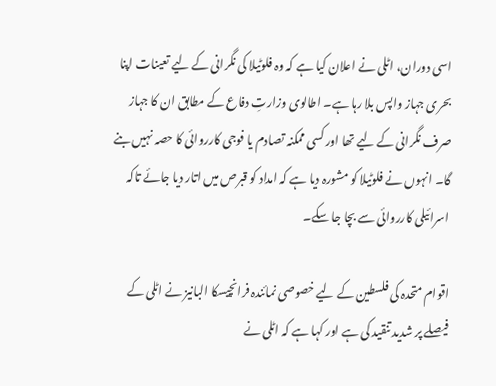اسی دوران، اٹلی نے اعلان کیا ہے کہ وہ فلوٹیلا کی نگرانی کے لیے تعینات اپنا بحری جہاز واپس بلا رہا ہے۔ اطالوی وزارتِ دفاع کے مطابق ان کا جہاز صرف نگرانی کے لیے تھا اور کسی ممکنہ تصادم یا فوجی کارروائی کا حصہ نہیں بنے گا۔ انہوں نے فلوٹیلا کو مشورہ دیا ہے کہ امداد کو قبرص میں اتار دیا جائے تاکہ اسرائیلی کارروائی سے بچا جا سکے۔

اقوام متحدہ کی فلسطین کے لیے خصوصی نمائندہ فرانچیسکا البانیز نے اٹلی کے فیصلے پر شدید تنقید کی ہے اور کہا ہے کہ اٹلی نے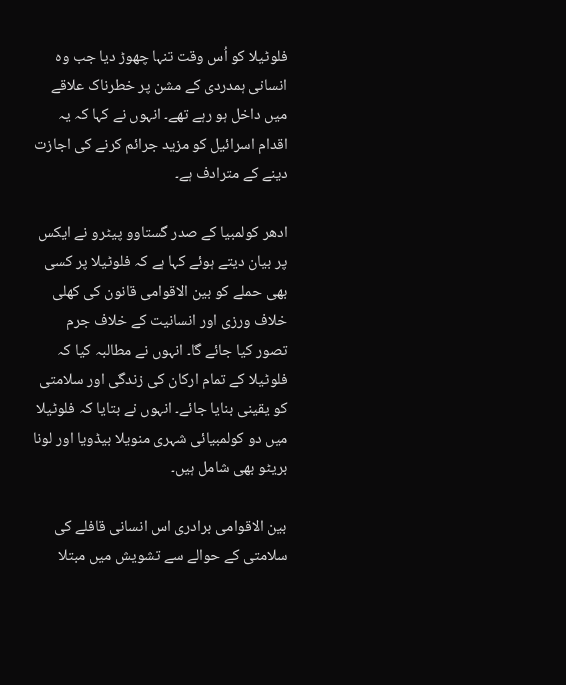فلوٹیلا کو اُس وقت تنہا چھوڑ دیا جب وہ انسانی ہمدردی کے مشن پر خطرناک علاقے میں داخل ہو رہے تھے۔ انہوں نے کہا کہ یہ اقدام اسرائیل کو مزید جرائم کرنے کی اجازت دینے کے مترادف ہے۔

ادھر کولمبیا کے صدر گستاوو پیٹرو نے ایکس پر بیان دیتے ہوئے کہا ہے کہ فلوٹیلا پر کسی بھی حملے کو بین الاقوامی قانون کی کھلی خلاف ورزی اور انسانیت کے خلاف جرم تصور کیا جائے گا۔ انہوں نے مطالبہ کیا کہ فلوٹیلا کے تمام ارکان کی زندگی اور سلامتی کو یقینی بنایا جائے۔ انہوں نے بتایا کہ فلوٹیلا میں دو کولمبیائی شہری منویلا بیڈویا اور لونا بریٹو بھی شامل ہیں۔

بین الاقوامی برادری اس انسانی قافلے کی سلامتی کے حوالے سے تشویش میں مبتلا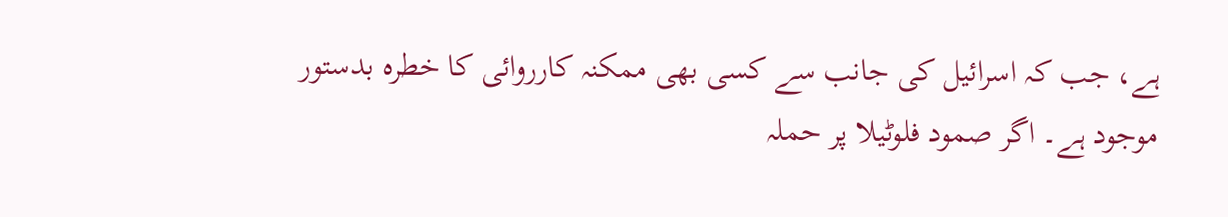ہے، جب کہ اسرائیل کی جانب سے کسی بھی ممکنہ کارروائی کا خطرہ بدستور موجود ہے۔ اگر صمود فلوٹیلا پر حملہ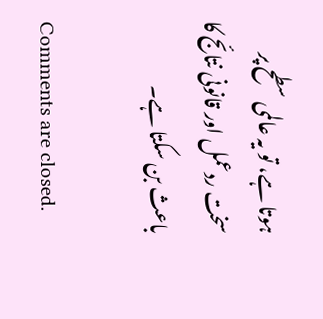ہوتا ہے، تو یہ عالمی سطح پر سخت ردعمل اور قانونی نتائج کا باعث بن سکتا ہے۔

Comments are closed.